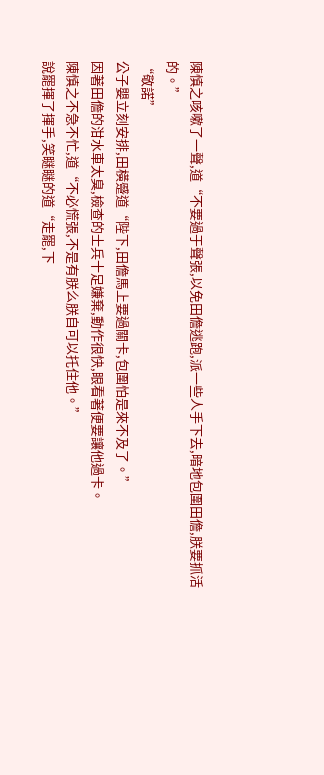陳慎之咳嗽了一聲,道“不要過于聲張,以免田儋逃跑,派一些人手下去,暗地包圍田儋,朕要抓活的。”
“敬諾”
公子嬰立刻安排,田橫蹙道“陛下,田儋馬上要過關卡,包圍怕是來不及了。”
因著田儋的泔水車太臭,檢查的士兵十足嫌棄,動作很快,眼看著便要讓他過卡。
陳慎之不急不忙,道“不必慌張,不是有朕么朕自可以托住他。”
說罷揮了揮手,笑瞇瞇的道“走罷,下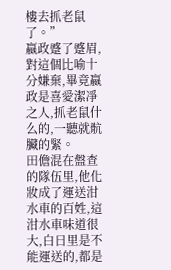樓去抓老鼠了。”
嬴政蹙了蹙眉,對這個比喻十分嫌棄,畢竟嬴政是喜愛潔凈之人,抓老鼠什么的,一聽就骯臟的緊。
田儋混在盤查的隊伍里,他化妝成了運送泔水車的百姓,這泔水車味道很大,白日里是不能運送的,都是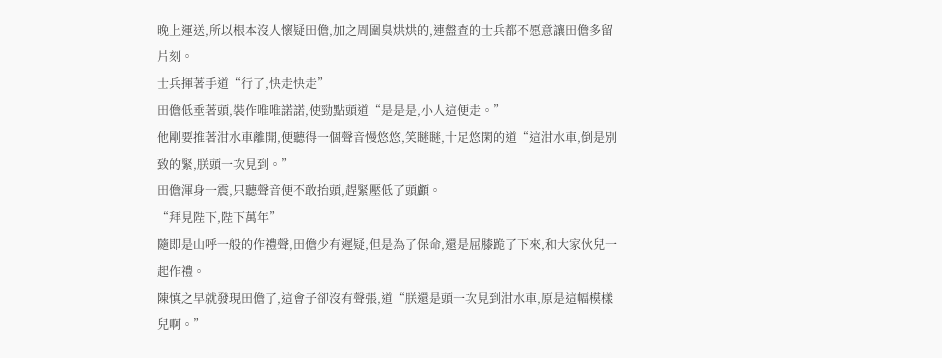晚上運送,所以根本沒人懷疑田儋,加之周圍臭烘烘的,連盤查的士兵都不愿意讓田儋多留片刻。
士兵揮著手道“行了,快走快走”
田儋低垂著頭,裝作唯唯諾諾,使勁點頭道“是是是,小人這便走。”
他剛要推著泔水車離開,便聽得一個聲音慢悠悠,笑瞇瞇,十足悠閑的道“這泔水車,倒是別致的緊,朕頭一次見到。”
田儋渾身一震,只聽聲音便不敢抬頭,趕緊壓低了頭顱。
“拜見陛下,陛下萬年”
隨即是山呼一般的作禮聲,田儋少有遲疑,但是為了保命,還是屈膝跪了下來,和大家伙兒一起作禮。
陳慎之早就發現田儋了,這會子卻沒有聲張,道“朕還是頭一次見到泔水車,原是這幅模樣兒啊。”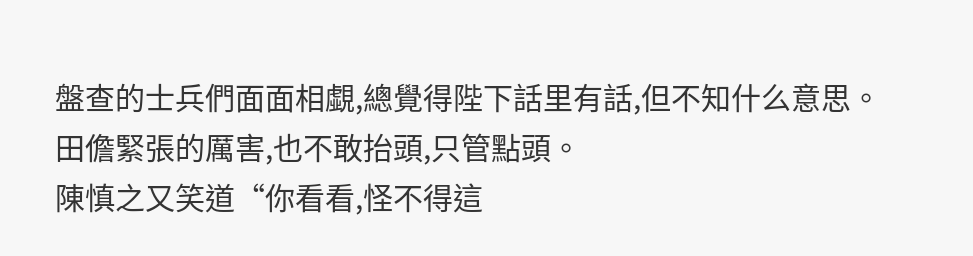盤查的士兵們面面相覷,總覺得陛下話里有話,但不知什么意思。
田儋緊張的厲害,也不敢抬頭,只管點頭。
陳慎之又笑道“你看看,怪不得這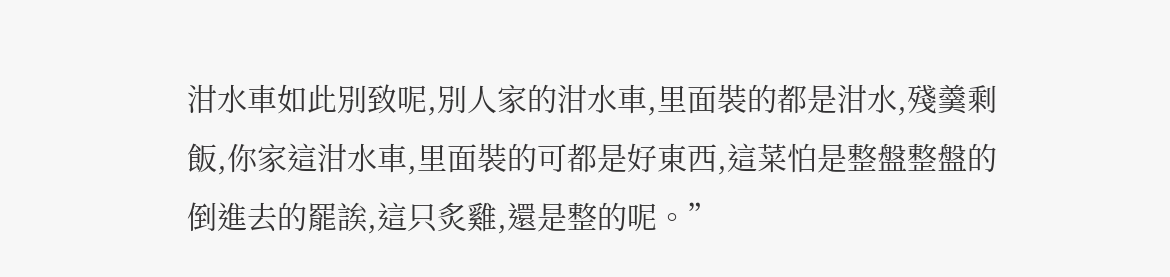泔水車如此別致呢,別人家的泔水車,里面裝的都是泔水,殘羹剩飯,你家這泔水車,里面裝的可都是好東西,這菜怕是整盤整盤的倒進去的罷誒,這只炙雞,還是整的呢。”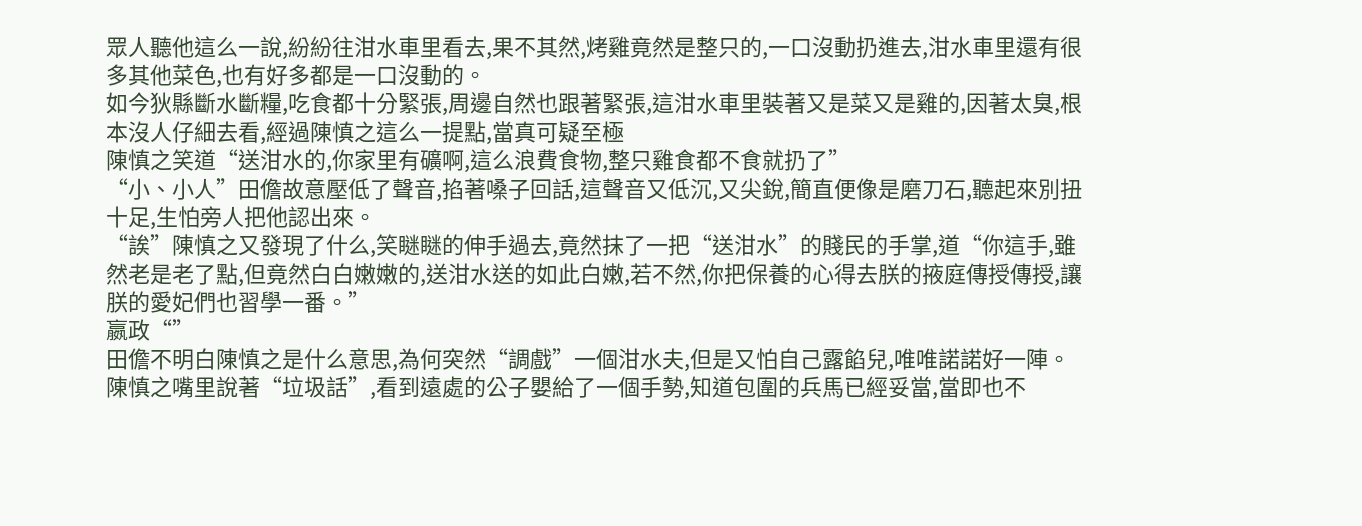眾人聽他這么一說,紛紛往泔水車里看去,果不其然,烤雞竟然是整只的,一口沒動扔進去,泔水車里還有很多其他菜色,也有好多都是一口沒動的。
如今狄縣斷水斷糧,吃食都十分緊張,周邊自然也跟著緊張,這泔水車里裝著又是菜又是雞的,因著太臭,根本沒人仔細去看,經過陳慎之這么一提點,當真可疑至極
陳慎之笑道“送泔水的,你家里有礦啊,這么浪費食物,整只雞食都不食就扔了”
“小、小人”田儋故意壓低了聲音,掐著嗓子回話,這聲音又低沉,又尖銳,簡直便像是磨刀石,聽起來別扭十足,生怕旁人把他認出來。
“誒”陳慎之又發現了什么,笑瞇瞇的伸手過去,竟然抹了一把“送泔水”的賤民的手掌,道“你這手,雖然老是老了點,但竟然白白嫩嫩的,送泔水送的如此白嫩,若不然,你把保養的心得去朕的掖庭傳授傳授,讓朕的愛妃們也習學一番。”
嬴政“”
田儋不明白陳慎之是什么意思,為何突然“調戲”一個泔水夫,但是又怕自己露餡兒,唯唯諾諾好一陣。
陳慎之嘴里說著“垃圾話”,看到遠處的公子嬰給了一個手勢,知道包圍的兵馬已經妥當,當即也不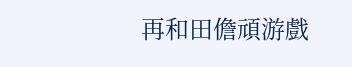再和田儋頑游戲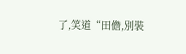了,笑道“田儋,別裝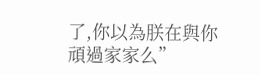了,你以為朕在與你頑過家家么”